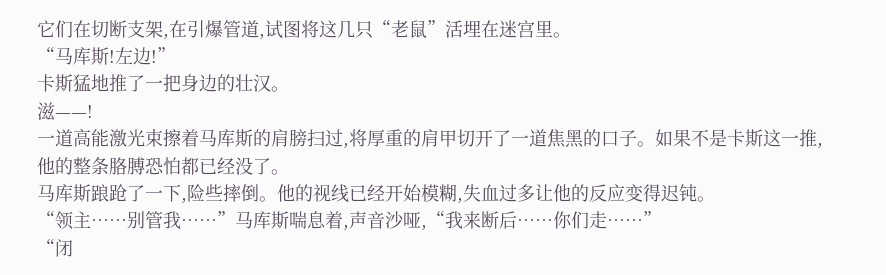它们在切断支架,在引爆管道,试图将这几只“老鼠”活埋在迷宫里。
“马库斯!左边!”
卡斯猛地推了一把身边的壮汉。
滋——!
一道高能激光束擦着马库斯的肩膀扫过,将厚重的肩甲切开了一道焦黑的口子。如果不是卡斯这一推,他的整条胳膊恐怕都已经没了。
马库斯踉跄了一下,险些摔倒。他的视线已经开始模糊,失血过多让他的反应变得迟钝。
“领主……别管我……”马库斯喘息着,声音沙哑,“我来断后……你们走……”
“闭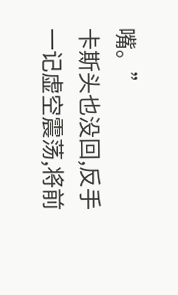嘴。”
卡斯头也没回,反手一记虚空震荡,将前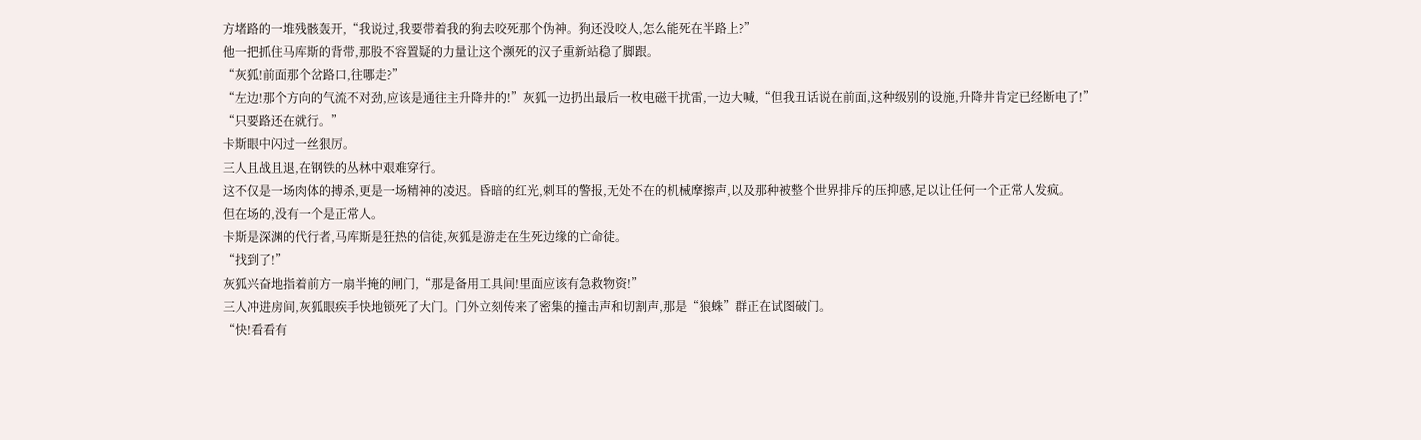方堵路的一堆残骸轰开,“我说过,我要带着我的狗去咬死那个伪神。狗还没咬人,怎么能死在半路上?”
他一把抓住马库斯的背带,那股不容置疑的力量让这个濒死的汉子重新站稳了脚跟。
“灰狐!前面那个岔路口,往哪走?”
“左边!那个方向的气流不对劲,应该是通往主升降井的!”灰狐一边扔出最后一枚电磁干扰雷,一边大喊,“但我丑话说在前面,这种级别的设施,升降井肯定已经断电了!”
“只要路还在就行。”
卡斯眼中闪过一丝狠厉。
三人且战且退,在钢铁的丛林中艰难穿行。
这不仅是一场肉体的搏杀,更是一场精神的凌迟。昏暗的红光,刺耳的警报,无处不在的机械摩擦声,以及那种被整个世界排斥的压抑感,足以让任何一个正常人发疯。
但在场的,没有一个是正常人。
卡斯是深渊的代行者,马库斯是狂热的信徒,灰狐是游走在生死边缘的亡命徒。
“找到了!”
灰狐兴奋地指着前方一扇半掩的闸门,“那是备用工具间!里面应该有急救物资!”
三人冲进房间,灰狐眼疾手快地锁死了大门。门外立刻传来了密集的撞击声和切割声,那是“狼蛛”群正在试图破门。
“快!看看有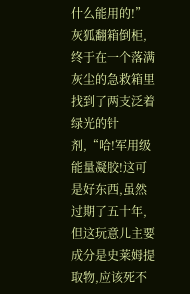什么能用的!”
灰狐翻箱倒柜,终于在一个落满灰尘的急救箱里找到了两支泛着绿光的针剂,“哈!军用级能量凝胶!这可是好东西,虽然过期了五十年,但这玩意儿主要成分是史莱姆提取物,应该死不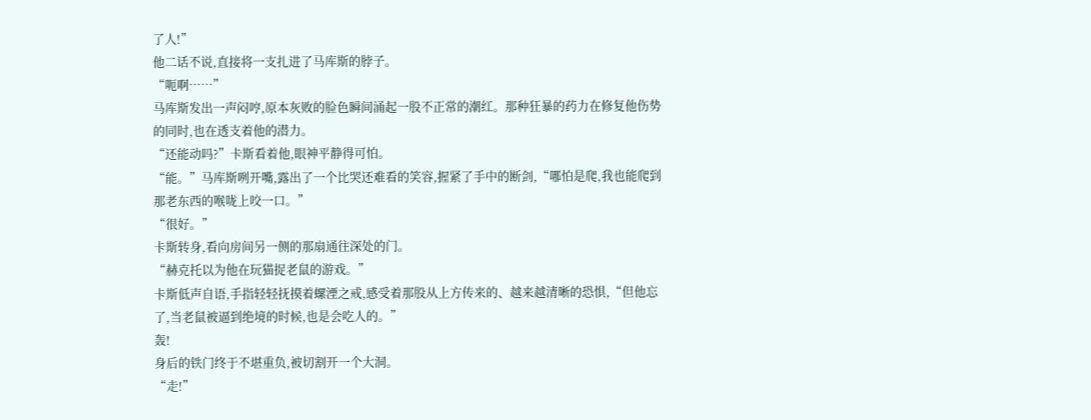了人!”
他二话不说,直接将一支扎进了马库斯的脖子。
“呃啊……”
马库斯发出一声闷哼,原本灰败的脸色瞬间涌起一股不正常的潮红。那种狂暴的药力在修复他伤势的同时,也在透支着他的潜力。
“还能动吗?”卡斯看着他,眼神平静得可怕。
“能。”马库斯咧开嘴,露出了一个比哭还难看的笑容,握紧了手中的断剑,“哪怕是爬,我也能爬到那老东西的喉咙上咬一口。”
“很好。”
卡斯转身,看向房间另一侧的那扇通往深处的门。
“赫克托以为他在玩猫捉老鼠的游戏。”
卡斯低声自语,手指轻轻抚摸着螺湮之戒,感受着那股从上方传来的、越来越清晰的恐惧,“但他忘了,当老鼠被逼到绝境的时候,也是会吃人的。”
轰!
身后的铁门终于不堪重负,被切割开一个大洞。
“走!”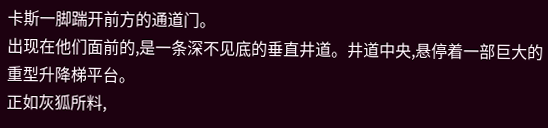卡斯一脚踹开前方的通道门。
出现在他们面前的,是一条深不见底的垂直井道。井道中央,悬停着一部巨大的重型升降梯平台。
正如灰狐所料,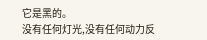它是黑的。
没有任何灯光,没有任何动力反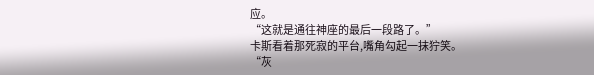应。
“这就是通往神座的最后一段路了。”
卡斯看着那死寂的平台,嘴角勾起一抹狞笑。
“灰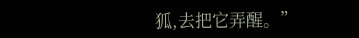狐,去把它弄醒。”